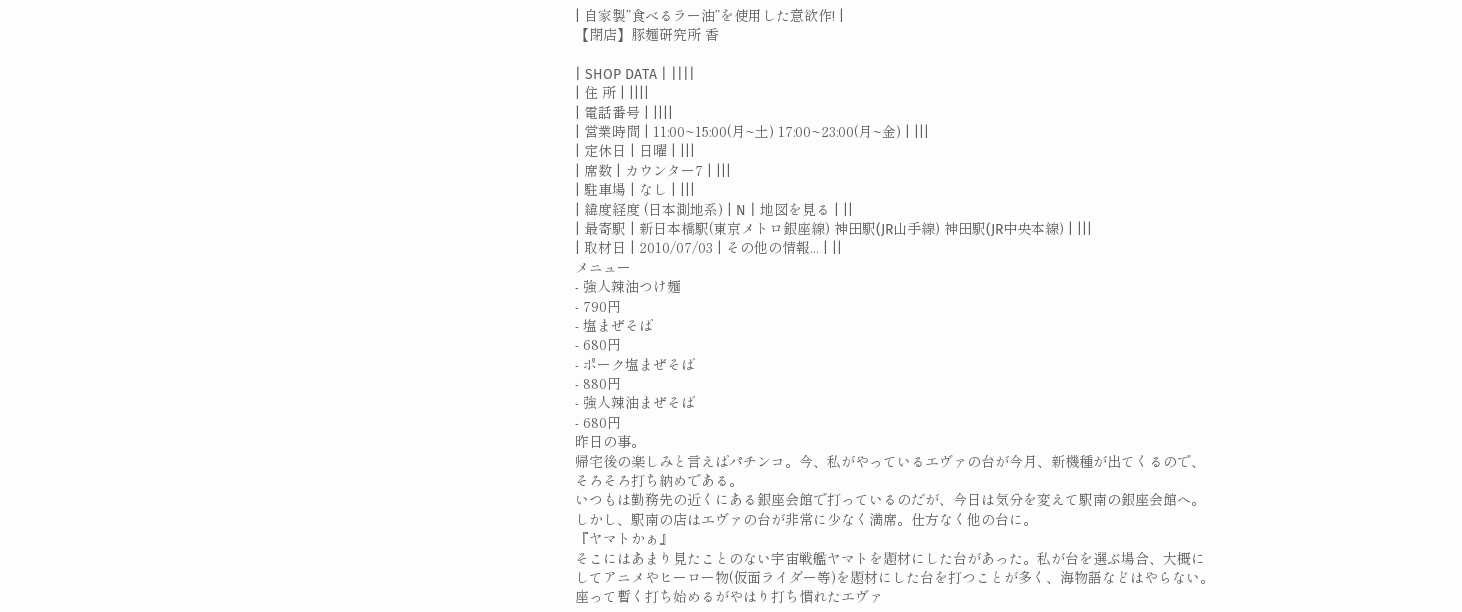| 自家製”食べるラー油”を使用した意欲作! |
【閉店】豚麺研究所 香

| SHOP DATA | ||||
| 住 所 | ||||
| 電話番号 | ||||
| 営業時間 | 11:00~15:00(月~土) 17:00~23:00(月~金) | |||
| 定休日 | 日曜 | |||
| 席数 | カウンター7 | |||
| 駐車場 | なし | |||
| 緯度経度 (日本測地系) | N | 地図を見る | ||
| 最寄駅 | 新日本橋駅(東京メトロ銀座線) 神田駅(JR山手線) 神田駅(JR中央本線) | |||
| 取材日 | 2010/07/03 | その他の情報... | ||
メニュー
- 強人辣油つけ麺
- 790円
- 塩まぜそば
- 680円
- ポーク塩まぜそば
- 880円
- 強人辣油まぜそば
- 680円
昨日の事。
帰宅後の楽しみと言えばパチンコ。今、私がやっているエヴァの台が今月、新機種が出てくるので、そろそろ打ち納めである。
いつもは勤務先の近くにある銀座会館で打っているのだが、今日は気分を変えて駅南の銀座会館へ。しかし、駅南の店はエヴァの台が非常に少なく満席。仕方なく他の台に。
『ヤマトかぁ』
そこにはあまり見たことのない宇宙戦艦ヤマトを題材にした台があった。私が台を選ぶ場合、大概にしてアニメやヒーロー物(仮面ライダー等)を題材にした台を打つことが多く、海物語などはやらない。
座って暫く打ち始めるがやはり打ち慣れたエヴァ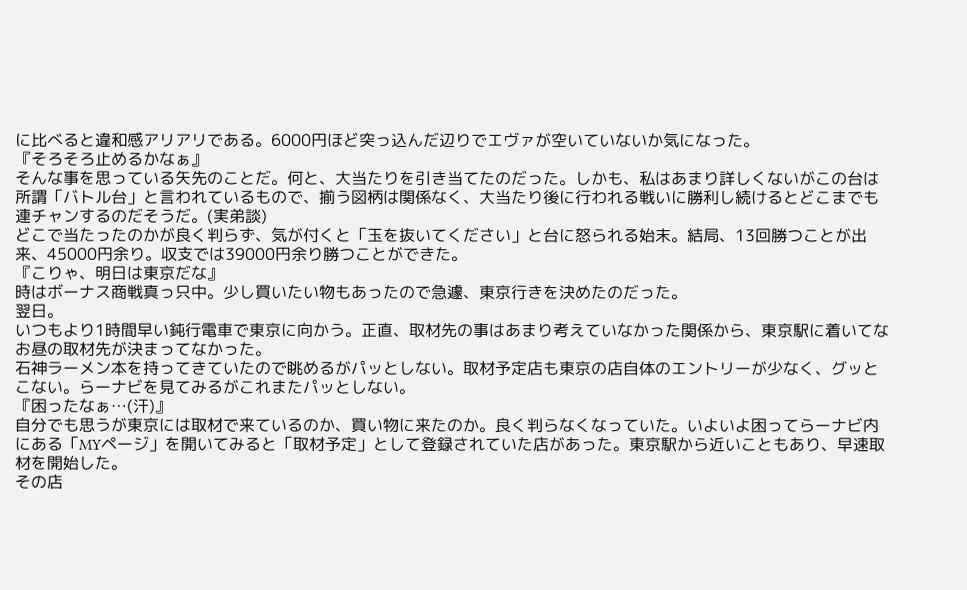に比べると違和感アリアリである。6000円ほど突っ込んだ辺りでエヴァが空いていないか気になった。
『そろそろ止めるかなぁ』
そんな事を思っている矢先のことだ。何と、大当たりを引き当てたのだった。しかも、私はあまり詳しくないがこの台は所謂「バトル台」と言われているもので、揃う図柄は関係なく、大当たり後に行われる戦いに勝利し続けるとどこまでも連チャンするのだそうだ。(実弟談)
どこで当たったのかが良く判らず、気が付くと「玉を抜いてください」と台に怒られる始末。結局、13回勝つことが出来、45000円余り。収支では39000円余り勝つことができた。
『こりゃ、明日は東京だな』
時はボーナス商戦真っ只中。少し買いたい物もあったので急遽、東京行きを決めたのだった。
翌日。
いつもより1時間早い鈍行電車で東京に向かう。正直、取材先の事はあまり考えていなかった関係から、東京駅に着いてなお昼の取材先が決まってなかった。
石神ラーメン本を持ってきていたので眺めるがパッとしない。取材予定店も東京の店自体のエントリーが少なく、グッとこない。らーナビを見てみるがこれまたパッとしない。
『困ったなぁ…(汗)』
自分でも思うが東京には取材で来ているのか、買い物に来たのか。良く判らなくなっていた。いよいよ困ってらーナビ内にある「MYページ」を開いてみると「取材予定」として登録されていた店があった。東京駅から近いこともあり、早速取材を開始した。
その店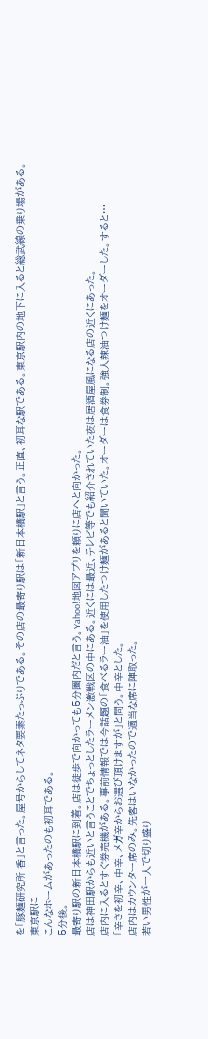を「豚麺研究所 香」と言った。屋号からしてネタ要素たっぷりである。その店の最寄り駅は「新日本橋駅」と言う。正直、初耳な駅である。東京駅内の地下に入ると総武線の乗り場がある。東京駅に
こんなホームがあったのも初耳である。
5分後。
最寄り駅の新日本橋駅に到着。店は徒歩で向かっても5分圏内だと言う。Yahoo!地図アプリを頼りに店へと向かった。
店は神田駅からも近いと言うことでちょっとしたラーメン激戦区の中にある。近くには最近、テレビ等でも紹介されていた夜は居酒屋風になる店の近くにあった。
店内に入るとすぐ券売機がある。事前情報では今話題の「食べるラー油」を使用したつけ麺があると聞いていた。オーダーは食券制。強人辣油つけ麺をオーダーした。すると…
「辛さを初辛、中辛、メガ辛からお選び頂けますが」と問う。中辛とした。
店内はカウンター席のみ。先客はいなかったので適当な席に陣取った。
若い男性が一人で切り盛り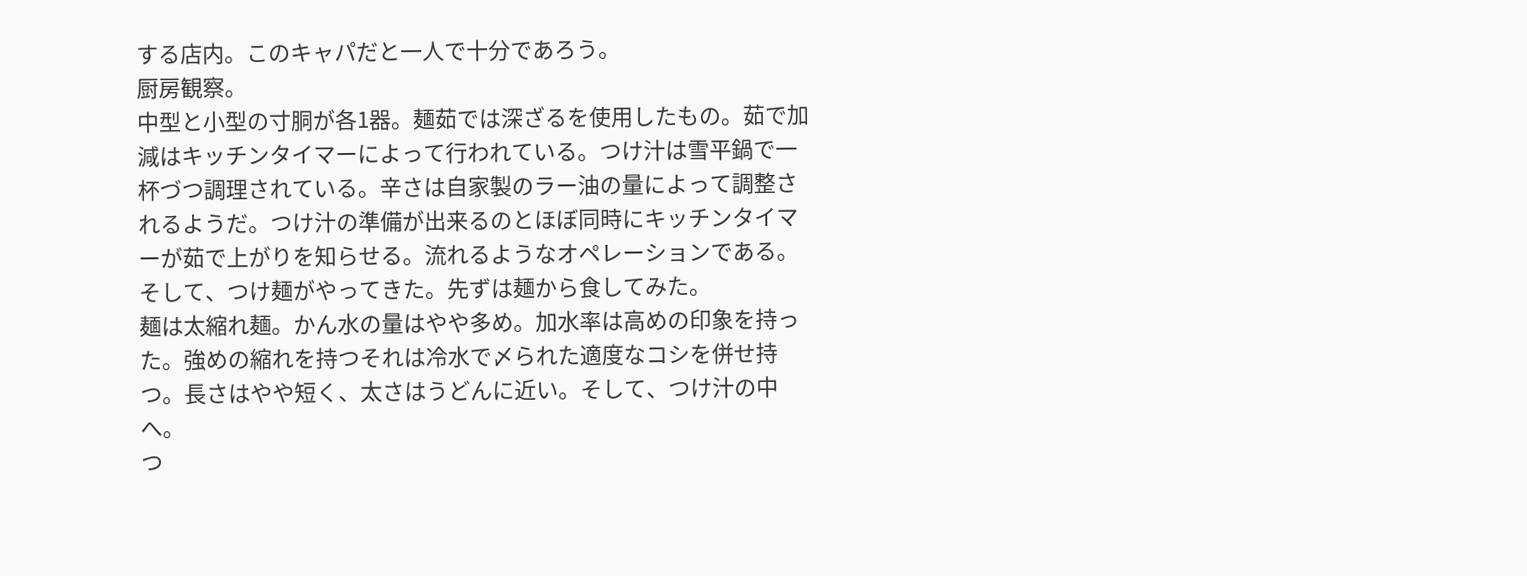する店内。このキャパだと一人で十分であろう。
厨房観察。
中型と小型の寸胴が各1器。麺茹では深ざるを使用したもの。茹で加減はキッチンタイマーによって行われている。つけ汁は雪平鍋で一杯づつ調理されている。辛さは自家製のラー油の量によって調整されるようだ。つけ汁の準備が出来るのとほぼ同時にキッチンタイマーが茹で上がりを知らせる。流れるようなオペレーションである。
そして、つけ麺がやってきた。先ずは麺から食してみた。
麺は太縮れ麺。かん水の量はやや多め。加水率は高めの印象を持った。強めの縮れを持つそれは冷水で〆られた適度なコシを併せ持つ。長さはやや短く、太さはうどんに近い。そして、つけ汁の中へ。
つ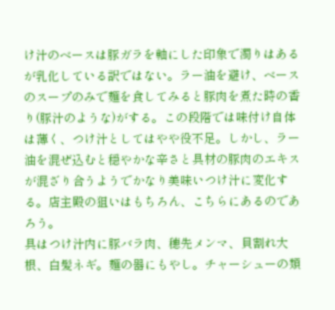け汁のベースは豚ガラを軸にした印象で濁りはあるが乳化している訳ではない。ラー油を避け、ベースのスープのみで麺を食してみると豚肉を煮た時の香り(豚汁のような)がする。この段階では味付け自体は薄く、つけ汁としてはやや役不足。しかし、ラー油を混ぜ込むと穏やかな辛さと具材の豚肉のエキスが混ざり合うようでかなり美味いつけ汁に変化する。店主殿の狙いはもちろん、こちらにあるのであろう。
具はつけ汁内に豚バラ肉、穂先メンマ、貝割れ大根、白髪ネギ。麺の器にもやし。チャーシューの類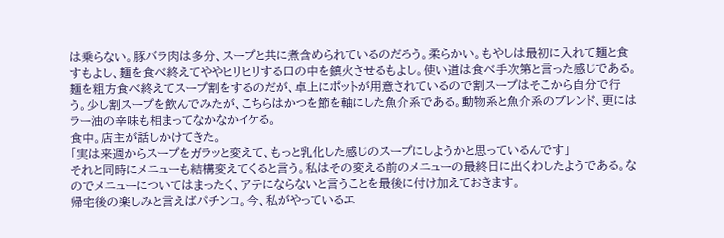は乗らない。豚バラ肉は多分、スープと共に煮含められているのだろう。柔らかい。もやしは最初に入れて麺と食すもよし、麺を食べ終えてややヒリヒリする口の中を鎮火させるもよし。使い道は食べ手次第と言った感じである。
麺を粗方食べ終えてスープ割をするのだが、卓上にポットが用意されているので割スープはそこから自分で行う。少し割スープを飲んでみたが、こちらはかつを節を軸にした魚介系である。動物系と魚介系のブレンド、更にはラー油の辛味も相まってなかなかイケる。
食中。店主が話しかけてきた。
「実は来週からスープをガラッと変えて、もっと乳化した感じのスープにしようかと思っているんです」
それと同時にメニューも結構変えてくると言う。私はその変える前のメニューの最終日に出くわしたようである。なのでメニューについてはまったく、アテにならないと言うことを最後に付け加えておきます。
帰宅後の楽しみと言えばパチンコ。今、私がやっているエ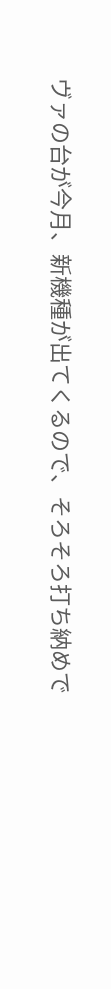ヴァの台が今月、新機種が出てくるので、そろそろ打ち納めで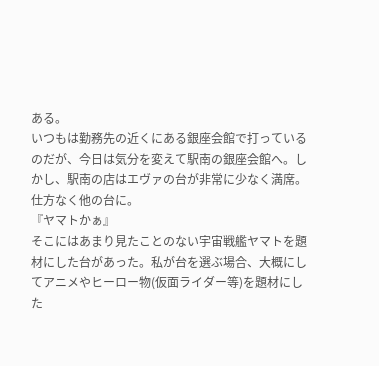ある。
いつもは勤務先の近くにある銀座会館で打っているのだが、今日は気分を変えて駅南の銀座会館へ。しかし、駅南の店はエヴァの台が非常に少なく満席。仕方なく他の台に。
『ヤマトかぁ』
そこにはあまり見たことのない宇宙戦艦ヤマトを題材にした台があった。私が台を選ぶ場合、大概にしてアニメやヒーロー物(仮面ライダー等)を題材にした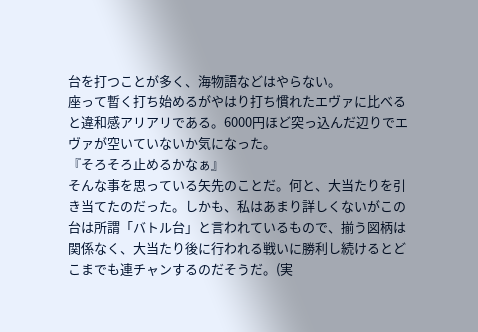台を打つことが多く、海物語などはやらない。
座って暫く打ち始めるがやはり打ち慣れたエヴァに比べると違和感アリアリである。6000円ほど突っ込んだ辺りでエヴァが空いていないか気になった。
『そろそろ止めるかなぁ』
そんな事を思っている矢先のことだ。何と、大当たりを引き当てたのだった。しかも、私はあまり詳しくないがこの台は所謂「バトル台」と言われているもので、揃う図柄は関係なく、大当たり後に行われる戦いに勝利し続けるとどこまでも連チャンするのだそうだ。(実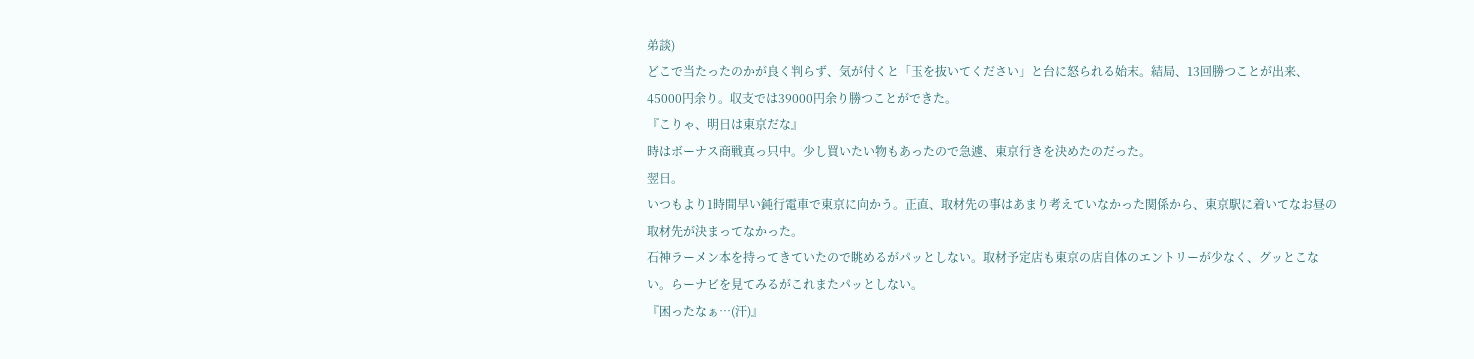弟談)
どこで当たったのかが良く判らず、気が付くと「玉を抜いてください」と台に怒られる始末。結局、13回勝つことが出来、45000円余り。収支では39000円余り勝つことができた。
『こりゃ、明日は東京だな』
時はボーナス商戦真っ只中。少し買いたい物もあったので急遽、東京行きを決めたのだった。
翌日。
いつもより1時間早い鈍行電車で東京に向かう。正直、取材先の事はあまり考えていなかった関係から、東京駅に着いてなお昼の取材先が決まってなかった。
石神ラーメン本を持ってきていたので眺めるがパッとしない。取材予定店も東京の店自体のエントリーが少なく、グッとこない。らーナビを見てみるがこれまたパッとしない。
『困ったなぁ…(汗)』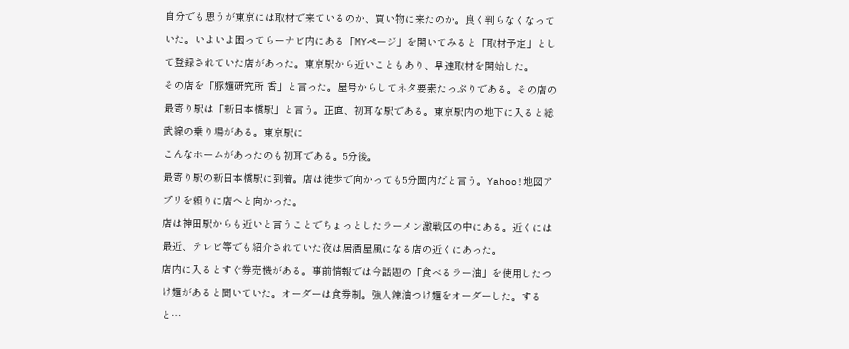自分でも思うが東京には取材で来ているのか、買い物に来たのか。良く判らなくなっていた。いよいよ困ってらーナビ内にある「MYページ」を開いてみると「取材予定」として登録されていた店があった。東京駅から近いこともあり、早速取材を開始した。
その店を「豚麺研究所 香」と言った。屋号からしてネタ要素たっぷりである。その店の最寄り駅は「新日本橋駅」と言う。正直、初耳な駅である。東京駅内の地下に入ると総武線の乗り場がある。東京駅に
こんなホームがあったのも初耳である。5分後。
最寄り駅の新日本橋駅に到着。店は徒歩で向かっても5分圏内だと言う。Yahoo!地図アプリを頼りに店へと向かった。
店は神田駅からも近いと言うことでちょっとしたラーメン激戦区の中にある。近くには最近、テレビ等でも紹介されていた夜は居酒屋風になる店の近くにあった。
店内に入るとすぐ券売機がある。事前情報では今話題の「食べるラー油」を使用したつけ麺があると聞いていた。オーダーは食券制。強人辣油つけ麺をオーダーした。すると…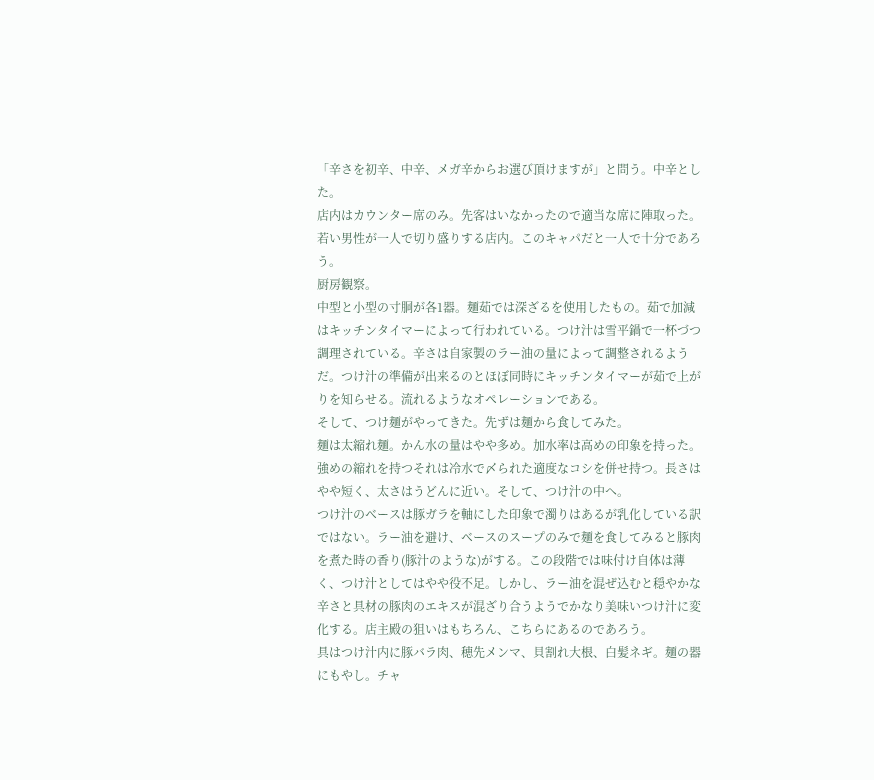「辛さを初辛、中辛、メガ辛からお選び頂けますが」と問う。中辛とした。
店内はカウンター席のみ。先客はいなかったので適当な席に陣取った。
若い男性が一人で切り盛りする店内。このキャパだと一人で十分であろう。
厨房観察。
中型と小型の寸胴が各1器。麺茹では深ざるを使用したもの。茹で加減はキッチンタイマーによって行われている。つけ汁は雪平鍋で一杯づつ調理されている。辛さは自家製のラー油の量によって調整されるようだ。つけ汁の準備が出来るのとほぼ同時にキッチンタイマーが茹で上がりを知らせる。流れるようなオペレーションである。
そして、つけ麺がやってきた。先ずは麺から食してみた。
麺は太縮れ麺。かん水の量はやや多め。加水率は高めの印象を持った。強めの縮れを持つそれは冷水で〆られた適度なコシを併せ持つ。長さはやや短く、太さはうどんに近い。そして、つけ汁の中へ。
つけ汁のベースは豚ガラを軸にした印象で濁りはあるが乳化している訳ではない。ラー油を避け、ベースのスープのみで麺を食してみると豚肉を煮た時の香り(豚汁のような)がする。この段階では味付け自体は薄く、つけ汁としてはやや役不足。しかし、ラー油を混ぜ込むと穏やかな辛さと具材の豚肉のエキスが混ざり合うようでかなり美味いつけ汁に変化する。店主殿の狙いはもちろん、こちらにあるのであろう。
具はつけ汁内に豚バラ肉、穂先メンマ、貝割れ大根、白髪ネギ。麺の器にもやし。チャ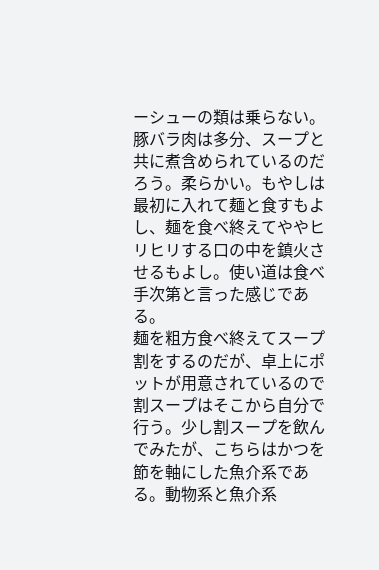ーシューの類は乗らない。豚バラ肉は多分、スープと共に煮含められているのだろう。柔らかい。もやしは最初に入れて麺と食すもよし、麺を食べ終えてややヒリヒリする口の中を鎮火させるもよし。使い道は食べ手次第と言った感じである。
麺を粗方食べ終えてスープ割をするのだが、卓上にポットが用意されているので割スープはそこから自分で行う。少し割スープを飲んでみたが、こちらはかつを節を軸にした魚介系である。動物系と魚介系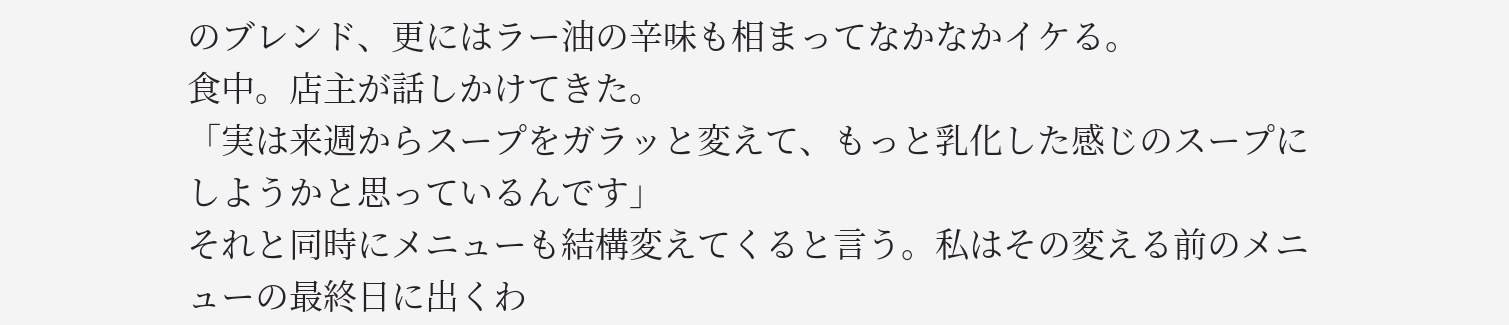のブレンド、更にはラー油の辛味も相まってなかなかイケる。
食中。店主が話しかけてきた。
「実は来週からスープをガラッと変えて、もっと乳化した感じのスープにしようかと思っているんです」
それと同時にメニューも結構変えてくると言う。私はその変える前のメニューの最終日に出くわ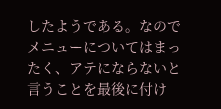したようである。なのでメニューについてはまったく、アテにならないと言うことを最後に付け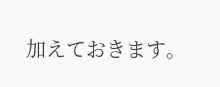加えておきます。